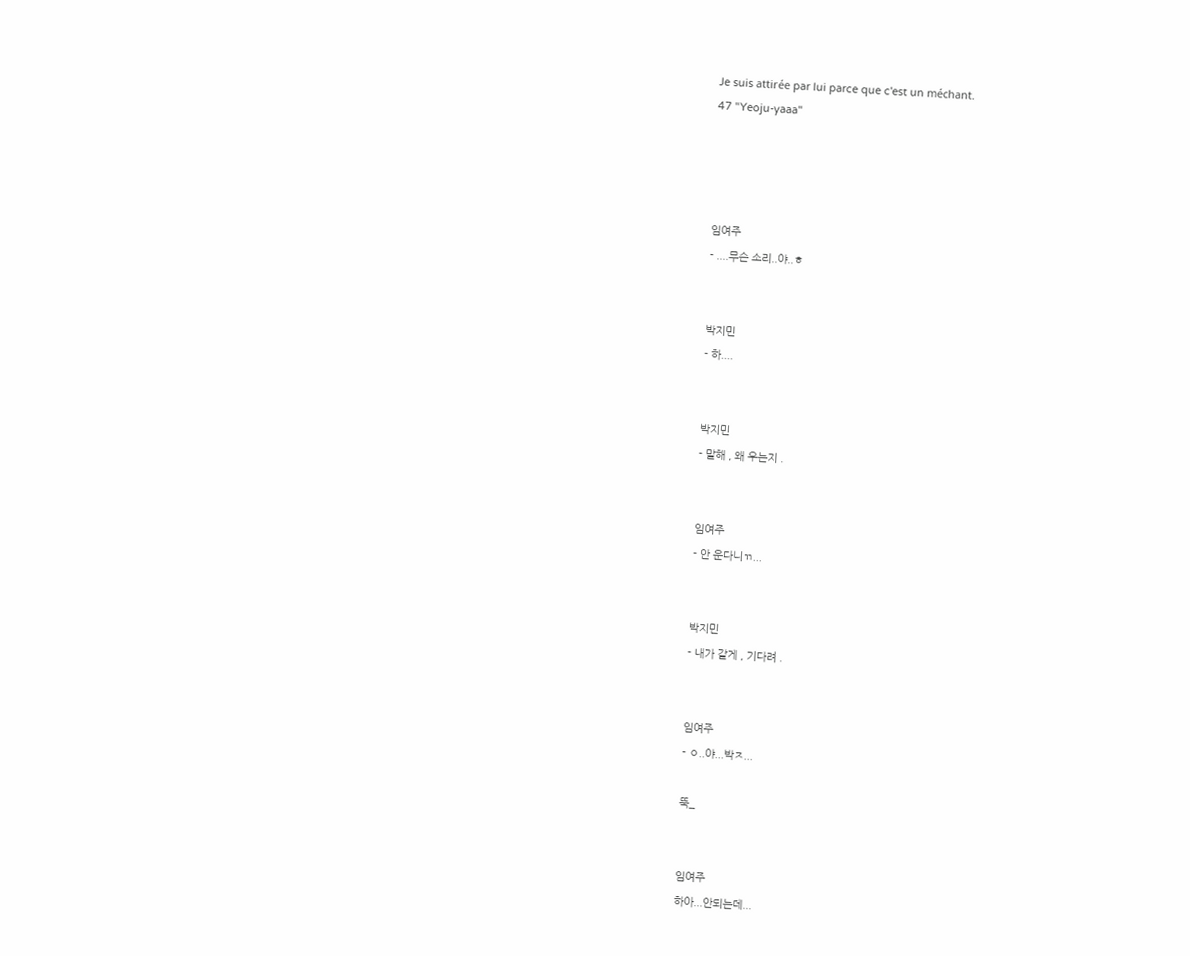Je suis attirée par lui parce que c'est un méchant.
47 "Yeoju-yaaa"




임여주
- ....무슨 소리..야..ㅎ


박지민
- 하....


박지민
- 말해 , 왜 우는지 .


임여주
- 안 운다니ㄲ...


박지민
- 내가 갈게 , 기다려 .


임여주
- ㅇ..야...박ㅈ...

뚝_


임여주
하아...안되는데...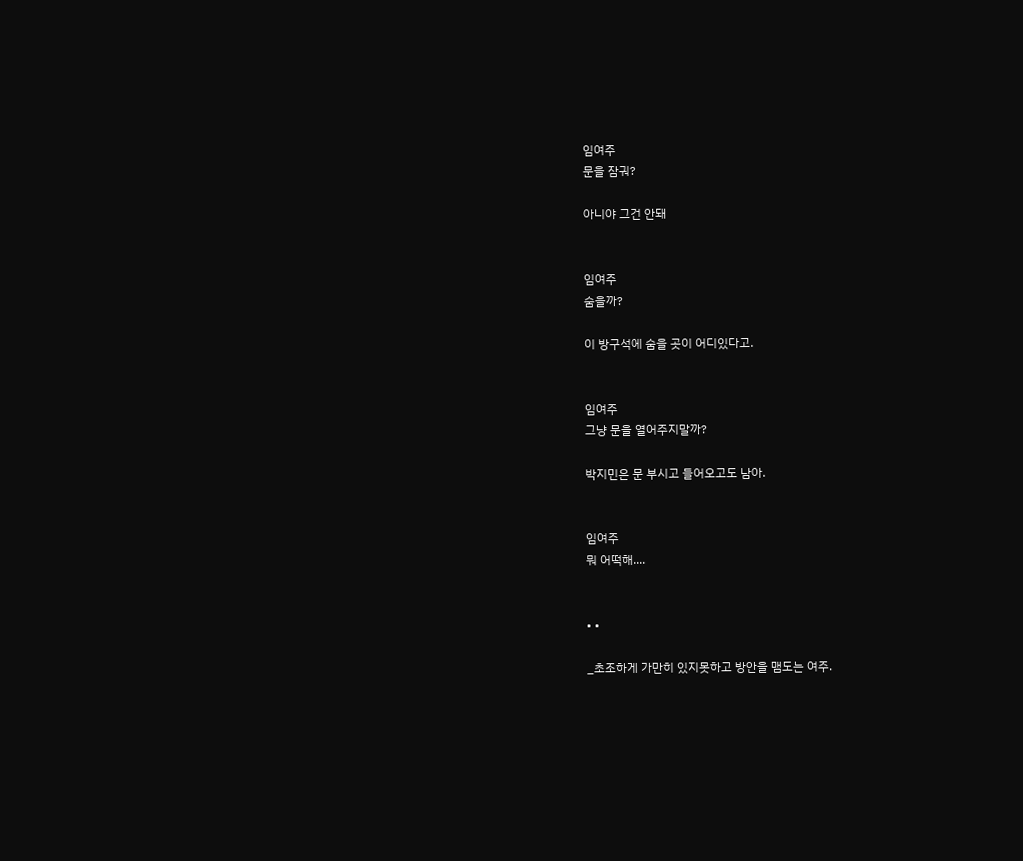임여주
문을 잠궈?

아니야 그건 안돼


임여주
숨을까?

이 방구석에 숨을 곳이 어디있다고.


임여주
그냥 문을 열어주지말까?

박지민은 문 부시고 들어오고도 남아.


임여주
뭐 어떡해....


• •

_초조하게 가만히 있지못하고 방안을 맴도는 여주.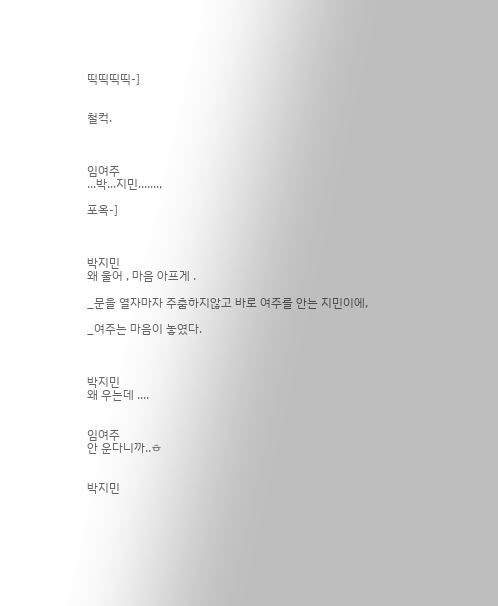띡띡띡띡-]


철컥.



임여주
...박...지민.......,

포옥-]



박지민
왜 울어 , 마음 아프게 .

_문을 열자마자 주춤하지않고 바로 여주를 안는 지민이에,

_여주는 마음이 놓였다.



박지민
왜 우는데 ....


임여주
안 운다니까..ㅎ


박지민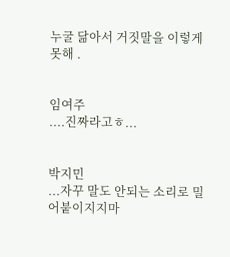누굴 닮아서 거짓말을 이렇게 못해 .


임여주
....진짜라고ㅎ...


박지민
...자꾸 말도 안되는 소리로 밀어붙이지지마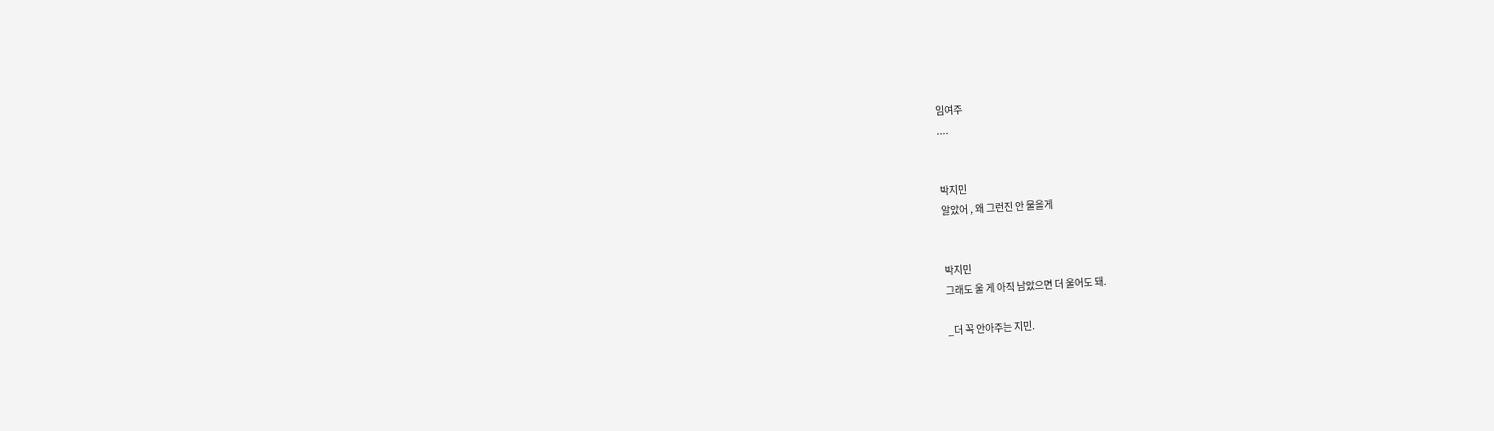임여주
....


박지민
알았어 , 왜 그런진 안 물을게


박지민
그래도 울 게 아직 남았으면 더 울어도 돼.

_더 꼭 안아주는 지민.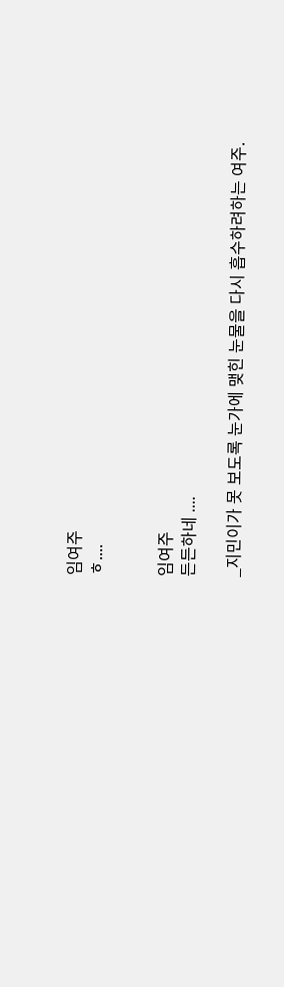임여주
ㅎ....


임여주
든든하네 ....

_지민이가 못 보도록 눈가에 맺힌 눈물을 다시 흡수하려하는 여주.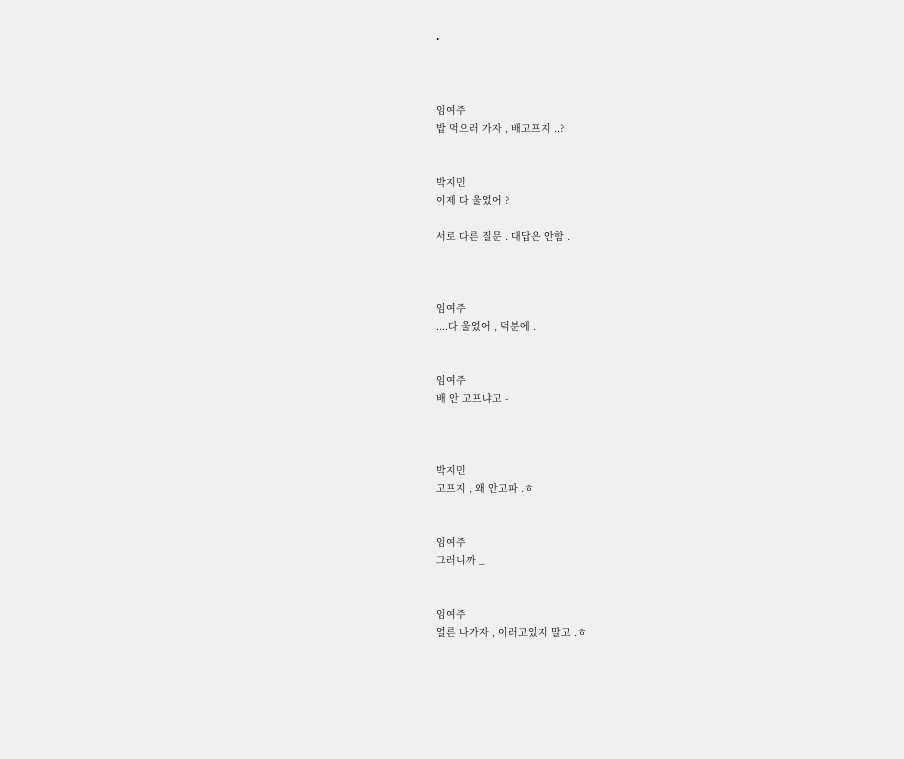•



임여주
밥 먹으러 가자 , 배고프지 ..?


박지민
이제 다 울었어 ?

서로 다른 질문 . 대답은 안함 .



임여주
....다 울었어 , 덕분에 .


임여주
배 안 고프냐고 -



박지민
고프지 , 왜 안고파 .ㅎ


임여주
그러니까 _


임여주
얼른 나가자 , 이러고있지 말고 .ㅎ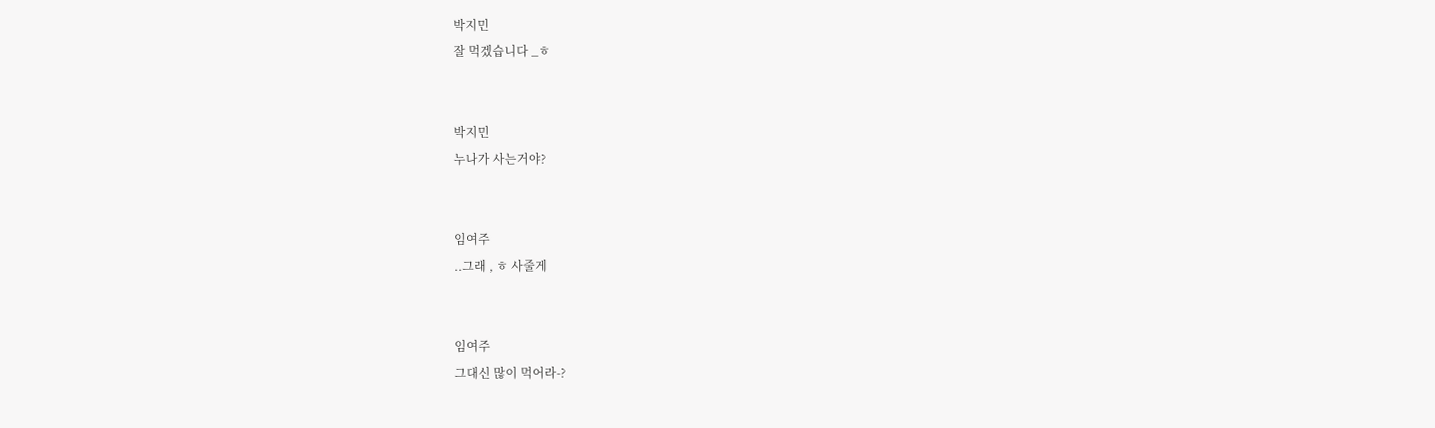박지민
잘 먹겠습니다 _ㅎ


박지민
누나가 사는거야?


임여주
..그래 , ㅎ 사줄게


임여주
그대신 많이 먹어라-?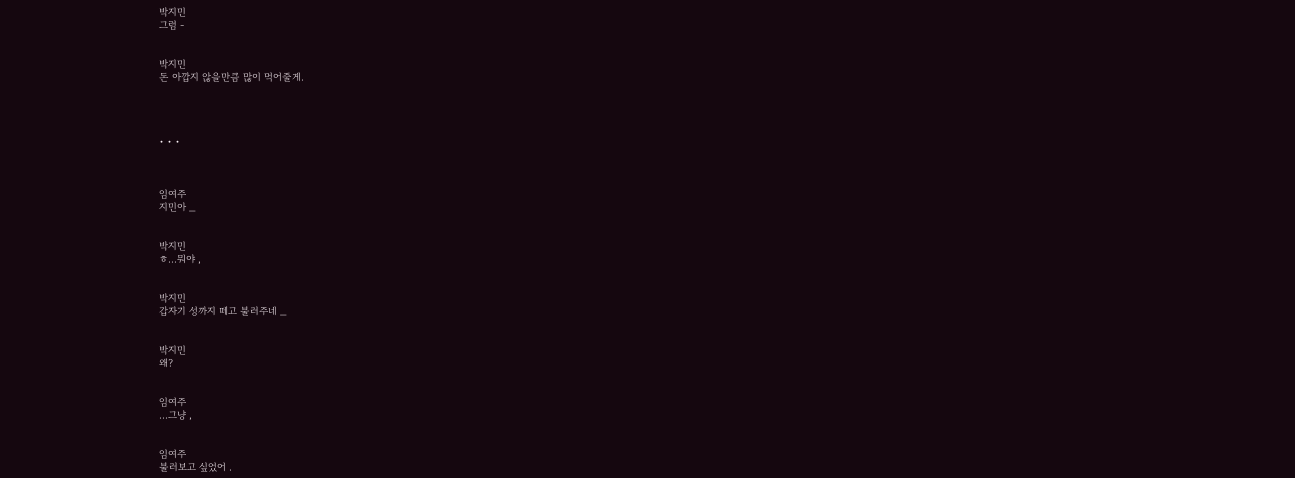박지민
그럼 -


박지민
돈 아깝지 않을만큼 많이 먹어줄게.




• • •



임여주
지민아 _


박지민
ㅎ...뭐야 ,


박지민
갑자기 성까지 떼고 불러주네 _


박지민
왜?


임여주
...그냥 ,


임여주
불러보고 싶었어 .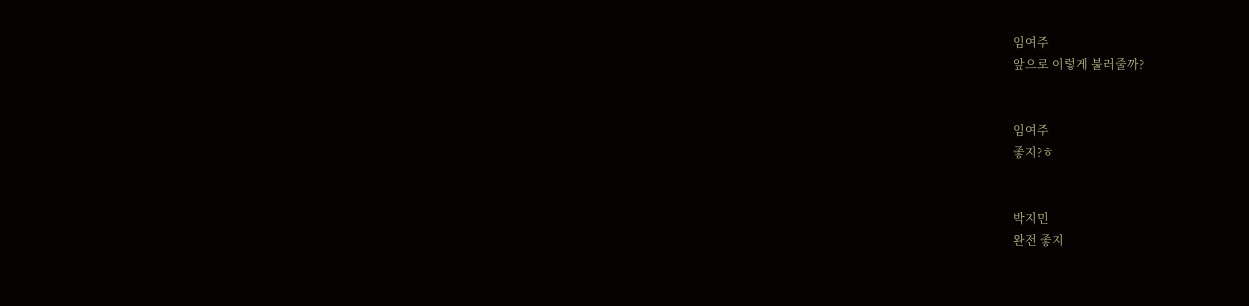임여주
앞으로 이렇게 불러줄까?


임여주
좋지?ㅎ


박지민
완전 좋지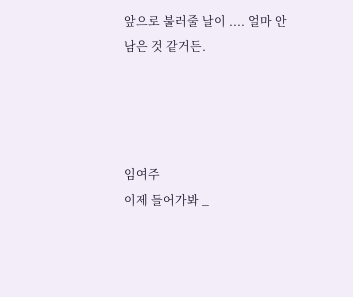앞으로 불러줄 날이 .... 얼마 안 남은 것 같거든.




임여주
이제 들어가봐 _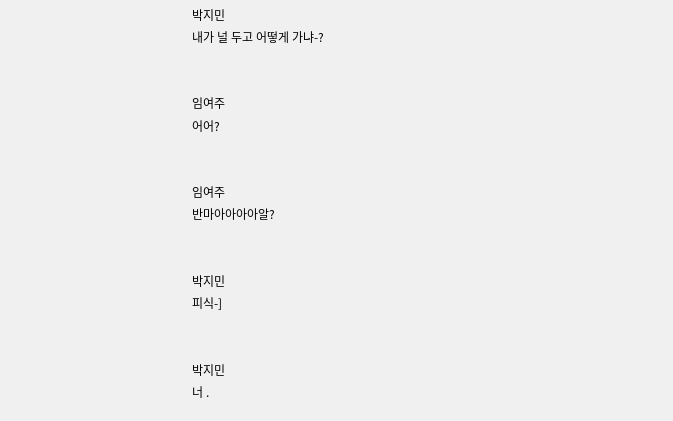박지민
내가 널 두고 어떻게 가냐-?


임여주
어어?


임여주
반마아아아아알?


박지민
피식-]


박지민
너 .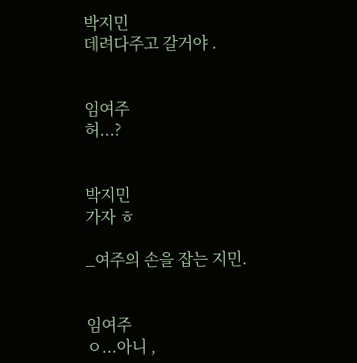박지민
데려다주고 갈거야 .


임여주
허...?


박지민
가자 ㅎ

_여주의 손을 잡는 지민.


임여주
ㅇ...아니 ,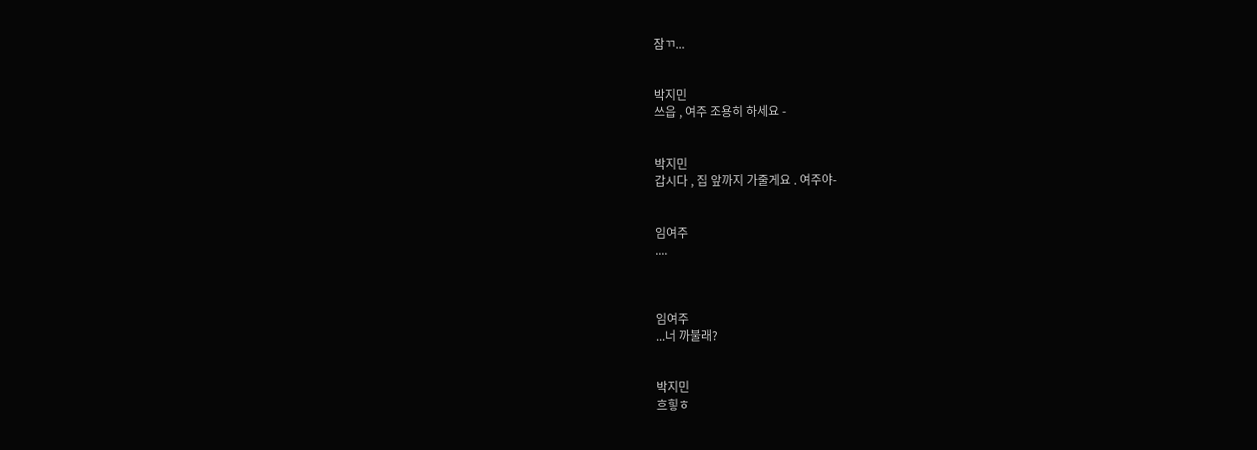잠ㄲ...


박지민
쓰읍 , 여주 조용히 하세요 -


박지민
갑시다 , 집 앞까지 가줄게요 . 여주야-


임여주
....



임여주
...너 까불래?


박지민
흐힣ㅎ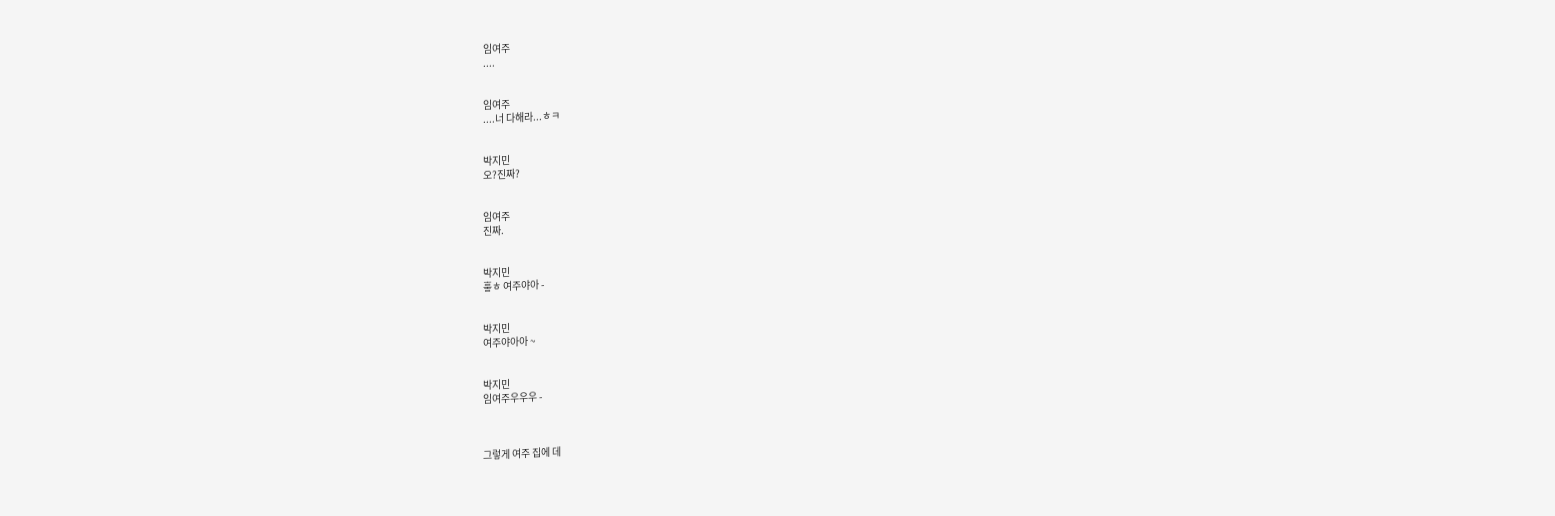임여주
....


임여주
....너 다해라...ㅎㅋ


박지민
오?진짜?


임여주
진짜.


박지민
흫ㅎ 여주야아 -


박지민
여주야아아 ~


박지민
임여주우우우 -



그렇게 여주 집에 데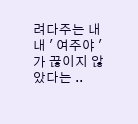려다주는 내내 ' 여주야 '가 끊이지 않았다는 ..